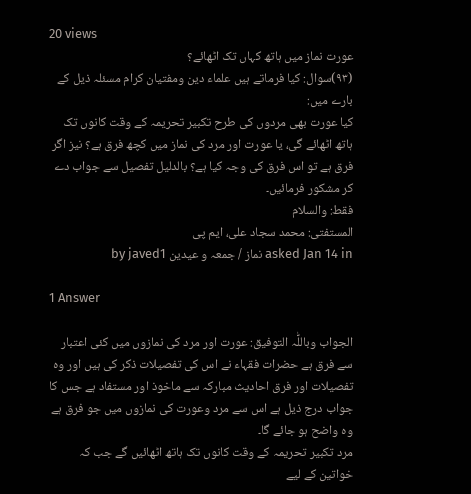20 views
عورت نماز میں ہاتھ کہاں تک اٹھائے؟
(۹۳)سوال: کیا فرماتے ہیں علماء دین ومفتیان کرام مسئلہ ذیل کے بارے میں:
کیا عورت بھی مردوں کی طرح تکبیر تحریمہ کے وقت کانوں تک ہاتھ اٹھائے گی، یا عورت اور مرد کی نماز میں کچھ فرق ہے؟ نیز اگر فرق ہے تو اس فرق کی وجہ کیا ہے؟ بالدلیل تفصیل سے جواب دے کر مشکور فرمائیں۔
فقط: والسلام
المستفتی: محمد سجاد علی، ایم پی
asked Jan 14 in نماز / جمعہ و عیدین by javed1

1 Answer

الجواب وباللّٰہ التوفیق: عورت اور مرد کی نمازوں میں کئی اعتبار سے فرق ہے حضرات فقہاء نے اس کی تفصیلات ذکر کی ہیں اور وہ تفصیلات اور فرق احادیث مبارکہ سے ماخوذ اور مستفاد ہے جس کا جواب درج ذیل ہے اس سے مرد وعورت کی نمازوں میں جو فرق ہے وہ واضح ہو جائے گا۔
مرد تکبیر تحریمہ کے وقت کانوں تک ہاتھ اٹھائیں گے جب کہ خواتین کے لیے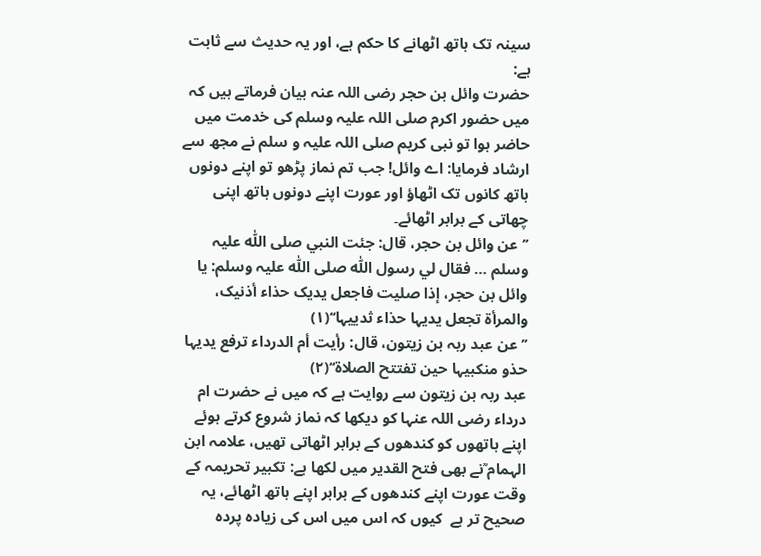سینہ تک ہاتھ اٹھانے کا حکم ہے، اور یہ حدیث سے ثابت ہے:
حضرت وائل بن حجر رضی اللہ عنہ بیان فرماتے ہیں کہ میں حضور اکرم صلی اللہ علیہ وسلم کی خدمت میں حاضر ہوا تو نبی کریم صلی اللہ علیہ و سلم نے مجھ سے ارشاد فرمایا: اے وائل! جب تم نماز پڑھو تو اپنے دونوں ہاتھ کانوں تک اٹھاؤ اور عورت اپنے دونوں ہاتھ اپنی چھاتی کے برابر اٹھائے۔
’’عن وائل بن حجر، قال: جئت النبي صلی اللّٰہ علیہ وسلم … فقال لي رسول اللّٰہ صلی اللّٰہ علیہ وسلم: یا وائل بن حجر، إذا صلیت فاجعل یدیک حذاء أذنیک، والمرأۃ تجعل یدیہا حذاء ثدییہا‘‘(۱)
’’عن عبد ربہ بن زیتون، قال: رأیت أم الدرداء ترفع یدیہا حذو منکبیہا حین تفتتح الصلاۃ‘‘(۲)
عبد ربہ بن زیتون سے روایت ہے کہ میں نے حضرت ام درداء رضی اللہ عنہا کو دیکھا کہ نماز شروع کرتے ہوئے اپنے ہاتھوں کو کندھوں کے برابر اٹھاتی تھیں، علامہ ابن الہمام ؒنے بھی فتح القدیر میں لکھا ہے: تکبیر تحریمہ کے وقت عورت اپنے کندھوں کے برابر اپنے ہاتھ اٹھائے، یہ صحیح تر ہے  کیوں کہ اس میں اس کی زیادہ پردہ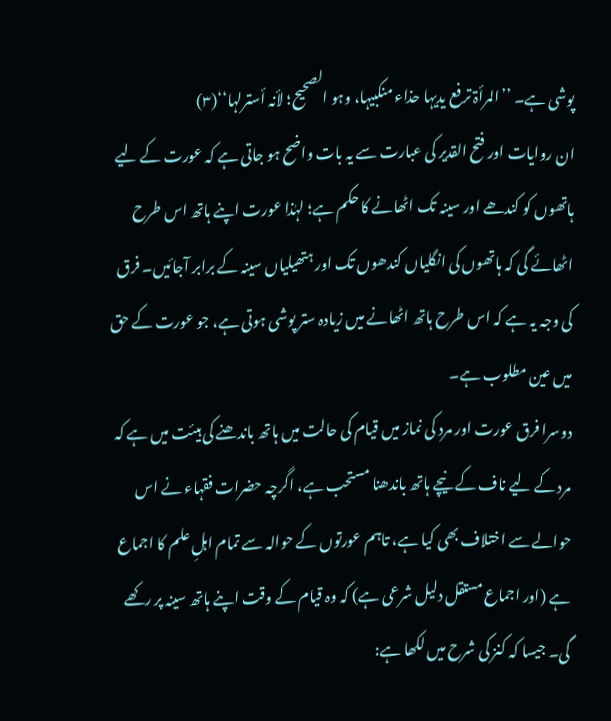پوشی ہے۔ ’’المرأۃ ترفع یدیہا حذاء منکبیہا، وہو الصحیح؛ لأنہ أسترلہا‘‘(۳)
ان روایات اور فتح القدیر کی عبارت سے یہ بات واضح ہو جاتی ہے کہ عورت کے لیے ہاتھوں کو کندھے اور سینہ تک اٹھانے کا حکم ہے؛ لہٰذا عورت اپنے ہاتھ اس طرح اٹھائے گی کہ ہاتھوں کی انگلیاں کندھوں تک اور ہتھیلیاں سینہ کے برابر آجائیں۔ فرق کی وجہ یہ ہے کہ اس طرح ہاتھ اٹھانے میں زیادہ ستر پوشی ہوتی ہے، جو عورت کے حق میں عین مطلوب ہے۔
دوسرا فرق عورت اور مرد کی نماز میں قیام کی حالت میں ہاتھ باندھنے کی ہیئت میں ہے کہ مرد کے لیے ناف کے نیچے ہاتھ باندھنا مستحب ہے، اگرچہ حضرات فقہاء نے اس حوالے سے اختلاف بھی کیا ہے، تاہم عورتوں کے حوالہ سے تمام اہلِ علم کا اجماع ہے (اور اجماع مستقل دلیل شرعی ہے) کہ وہ قیام کے وقت اپنے ہاتھ سینہ پر رکھے گی۔ جیسا کہ کنز کی شرح میں لکھا ہے: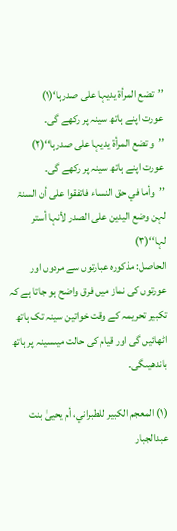’’تضع المرأۃ یدیہا علی صدرہا‘(۱)
عورت اپنے ہاتھ سینہ پر رکھے گی۔
’’و تضع المرأۃ یدیہا علی صدرہا‘‘(۲)
عورت اپنے ہاتھ سینہ پر رکھے گی۔
’’وأما في حق النساء فاتفقوا علی أن السنۃ لہن وضع الیدین علی الصدر لأنہا أستر لہا‘‘(۳)
الحاصل: مذکورہ عبارتوں سے مردوں اور عورتوں کی نماز میں فرق واضح ہو جاتا ہے کہ تکبیر تحریمہ کے وقت خواتین سینہ تک ہاتھ اٹھائیں گی اور قیام کی حالت میںسینہ پر ہاتھ باندھیںگی۔

(۱) المعجم الکبیر للطبراني، أم یحییٰ بنت عبدالجبار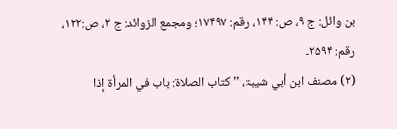بن وائل: ج ۹، ص: ۱۴۴، رقم: ۱۷۴۹۷؛ ومجمع الزوائد: ج ۲، ص:۱۲۲، رقم: ۲۵۹۴۔
(۲) مصنف ابن أبي شیبۃ، ’’کتاب الصلاۃ: باب في المرأۃ إذا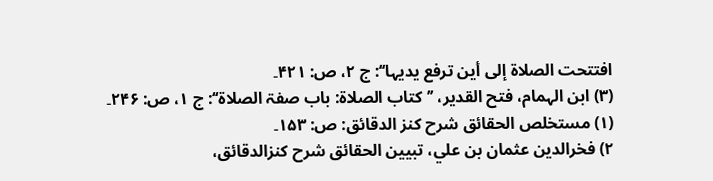افتتحت الصلاۃ إلی أین ترفع یدیہا‘‘: ج ۲، ص: ۴۲۱۔
(۳) ابن الہمام، فتح القدیر، ’’کتاب الصلاۃ: باب صفۃ الصلاۃ‘‘: ج ۱، ص: ۲۴۶۔
(۱) مستخلص الحقائق شرح کنز الدقائق: ص: ۱۵۳۔
۲) فخرالدین عثمان بن علي، تبیین الحقائق شرح کنزالدقائق،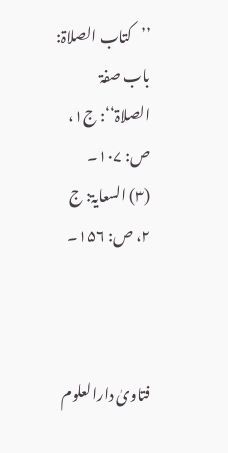’’کتاب الصلاۃ: باب صفۃ الصلاۃ‘‘: ج۱، ص: ۱۰۷۔
(۳) السعایۃ: ج ۲، ص: ۱۵۶۔



فتاویٰ دارالعلوم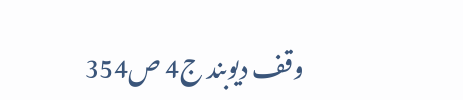وقف دیوبند ج4 ص354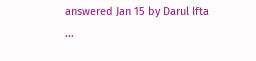answered Jan 15 by Darul Ifta
...